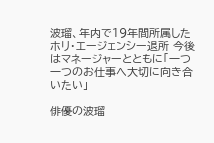波瑠、年内で19年間所属したホリ・エージェンシー退所 今後はマネージャーとともに「一つ一つのお仕事へ大切に向き合いたい」

俳優の波瑠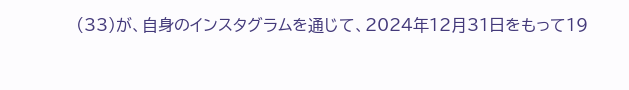(33)が、自身のインスタグラムを通じて、2024年12月31日をもって19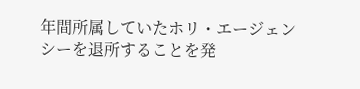年間所属していたホリ・エージェンシーを退所することを発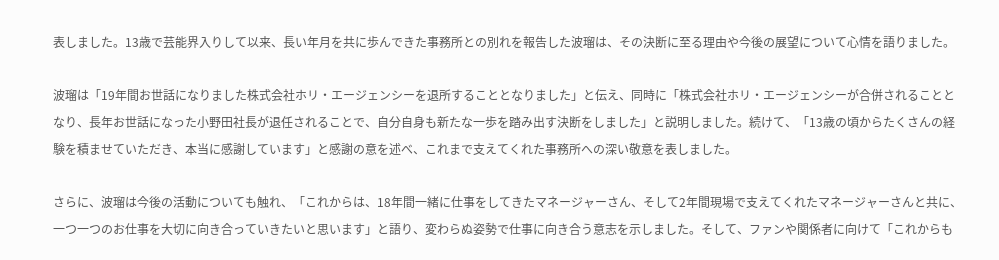表しました。13歳で芸能界入りして以来、長い年月を共に歩んできた事務所との別れを報告した波瑠は、その決断に至る理由や今後の展望について心情を語りました。

波瑠は「19年間お世話になりました株式会社ホリ・エージェンシーを退所することとなりました」と伝え、同時に「株式会社ホリ・エージェンシーが合併されることとなり、長年お世話になった小野田社長が退任されることで、自分自身も新たな一歩を踏み出す決断をしました」と説明しました。続けて、「13歳の頃からたくさんの経験を積ませていただき、本当に感謝しています」と感謝の意を述べ、これまで支えてくれた事務所への深い敬意を表しました。

さらに、波瑠は今後の活動についても触れ、「これからは、18年間一緒に仕事をしてきたマネージャーさん、そして2年間現場で支えてくれたマネージャーさんと共に、一つ一つのお仕事を大切に向き合っていきたいと思います」と語り、変わらぬ姿勢で仕事に向き合う意志を示しました。そして、ファンや関係者に向けて「これからも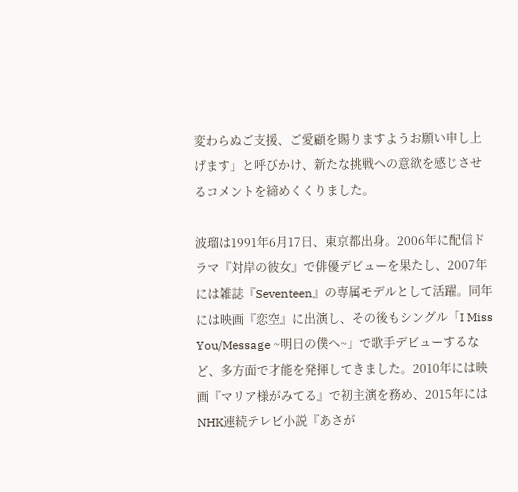変わらぬご支援、ご愛顧を賜りますようお願い申し上げます」と呼びかけ、新たな挑戦への意欲を感じさせるコメントを締めくくりました。

波瑠は1991年6月17日、東京都出身。2006年に配信ドラマ『対岸の彼女』で俳優デビューを果たし、2007年には雑誌『Seventeen』の専属モデルとして活躍。同年には映画『恋空』に出演し、その後もシングル「I Miss You/Message ~明日の僕へ~」で歌手デビューするなど、多方面で才能を発揮してきました。2010年には映画『マリア様がみてる』で初主演を務め、2015年にはNHK連続テレビ小説『あさが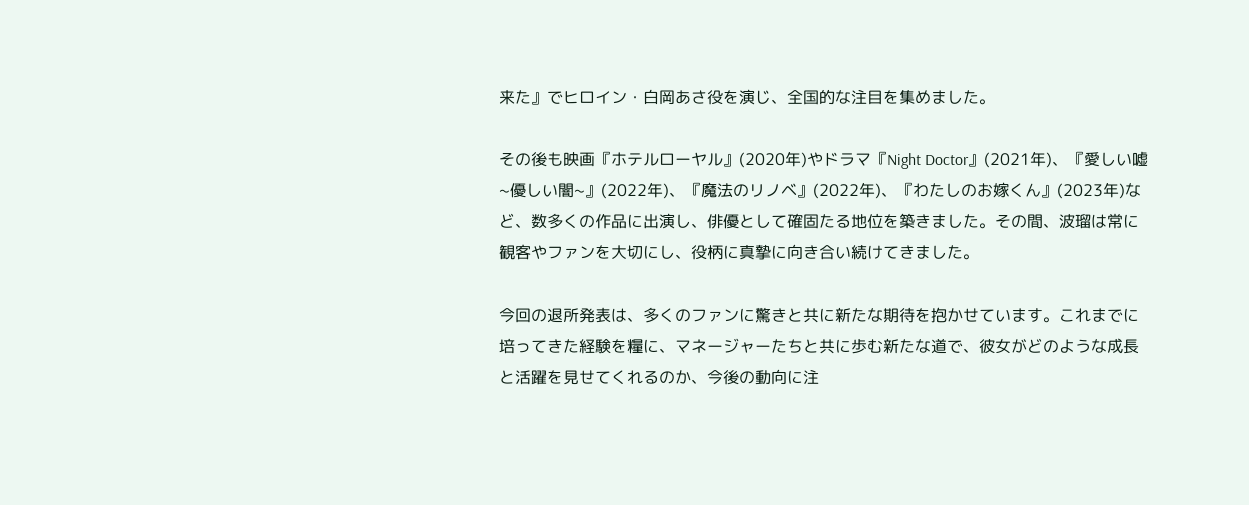来た』でヒロイン・白岡あさ役を演じ、全国的な注目を集めました。

その後も映画『ホテルローヤル』(2020年)やドラマ『Night Doctor』(2021年)、『愛しい嘘~優しい闇~』(2022年)、『魔法のリノベ』(2022年)、『わたしのお嫁くん』(2023年)など、数多くの作品に出演し、俳優として確固たる地位を築きました。その間、波瑠は常に観客やファンを大切にし、役柄に真摯に向き合い続けてきました。

今回の退所発表は、多くのファンに驚きと共に新たな期待を抱かせています。これまでに培ってきた経験を糧に、マネージャーたちと共に歩む新たな道で、彼女がどのような成長と活躍を見せてくれるのか、今後の動向に注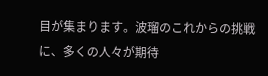目が集まります。波瑠のこれからの挑戦に、多くの人々が期待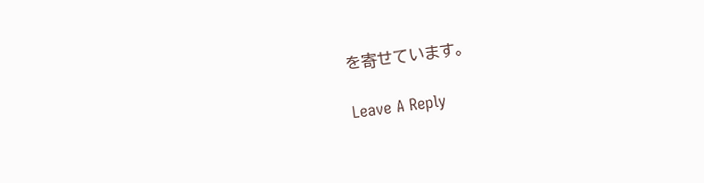を寄せています。

Leave A Reply